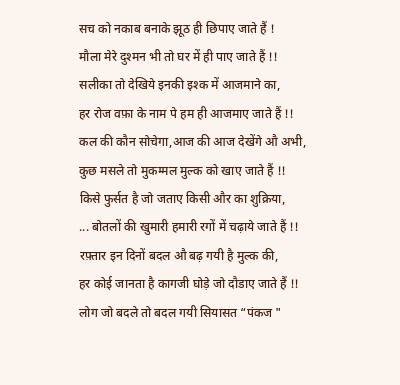सच को नकाब बनाके झूठ ही छिपाए जाते हैं !
मौला मेरे दुश्मन भी तो घर में ही पाए जाते हैं !!
सलीका तो देखिये इनकी इश्क में आजमाने का,
हर रोज वफ़ा के नाम पे हम ही आजमाए जाते हैं !!
कल की कौन सोचेगा,आज की आज देखेंगे औ अभी,
कुछ मसले तो मुकम्मल मुल्क को खाए जाते हैं !!
किसे फुर्सत है जो जताए किसी और का शुक्रिया,
... बोतलों की खुमारी हमारी रगों में चढ़ाये जाते हैं !!
रफ़्तार इन दिनों बदल औ बढ़ गयी है मुल्क की,
हर कोई जानता है कागजी घोड़े जो दौडाए जाते हैं !!
लोग जो बदले तो बदल गयी सियासत “पंकज "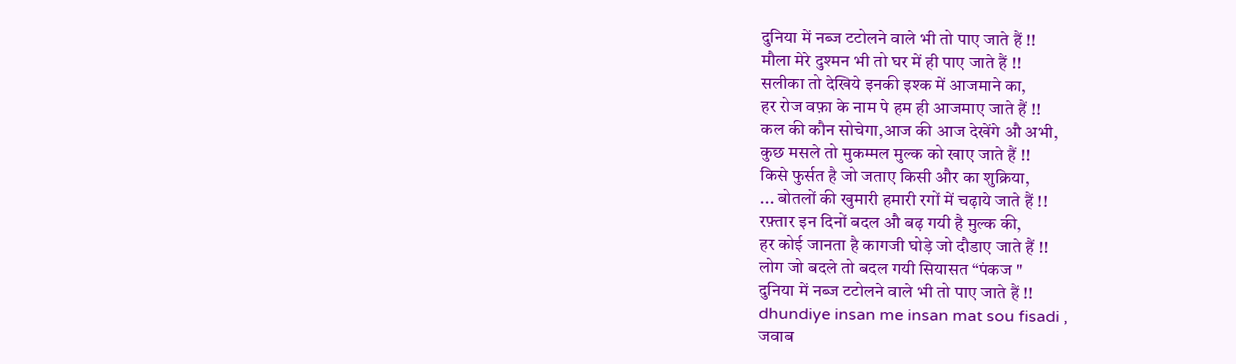दुनिया में नब्ज टटोलने वाले भी तो पाए जाते हैं !!
मौला मेरे दुश्मन भी तो घर में ही पाए जाते हैं !!
सलीका तो देखिये इनकी इश्क में आजमाने का,
हर रोज वफ़ा के नाम पे हम ही आजमाए जाते हैं !!
कल की कौन सोचेगा,आज की आज देखेंगे औ अभी,
कुछ मसले तो मुकम्मल मुल्क को खाए जाते हैं !!
किसे फुर्सत है जो जताए किसी और का शुक्रिया,
... बोतलों की खुमारी हमारी रगों में चढ़ाये जाते हैं !!
रफ़्तार इन दिनों बदल औ बढ़ गयी है मुल्क की,
हर कोई जानता है कागजी घोड़े जो दौडाए जाते हैं !!
लोग जो बदले तो बदल गयी सियासत “पंकज "
दुनिया में नब्ज टटोलने वाले भी तो पाए जाते हैं !!
dhundiye insan me insan mat sou fisadi ,
जवाब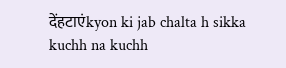देंहटाएंkyon ki jab chalta h sikka kuchh na kuchh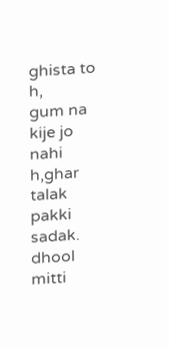ghista to h,
gum na kije jo nahi h,ghar talak pakki sadak.
dhool mitti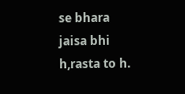se bhara jaisa bhi h,rasta to h.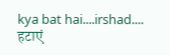kya bat hai....irshad....
हटाएं